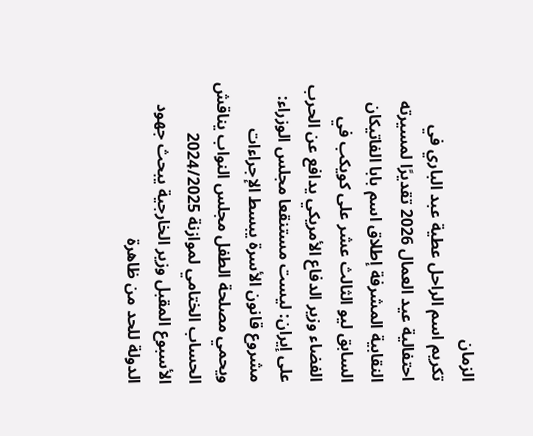الزمان
تكريم اسم الراحل عطية عبد الباري في احتفالية عيد العمال 2026 تقديرًا لمسيرته النقابية المشرفة إطلاق اسم بابا الفاتيكان السابق ليو الثالث عشر على كويكب في الفضاء وزير الدفاع الأمريكي يدافع عن الحرب على إيران: ليست مستنقعا مجلس الوزراء: مشروع قانون الأسرة يبسط الإجراءات ويحمي مصلحة الطفل مجلس النواب يناقش الحساب الختامي لموازنة 2024/2025 الأسبوع المقبل وزير الخارجية يبحث جهود الدولة للحد من ظاهرة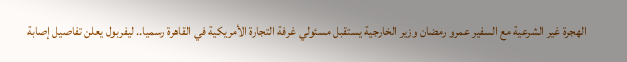الهجرة غير الشرعية مع السفير عمرو رمضان وزير الخارجية يستقبل مسئولي غرفة التجارة الأمريكية في القاهرة رسميا.. ليفربول يعلن تفاصيل إصابة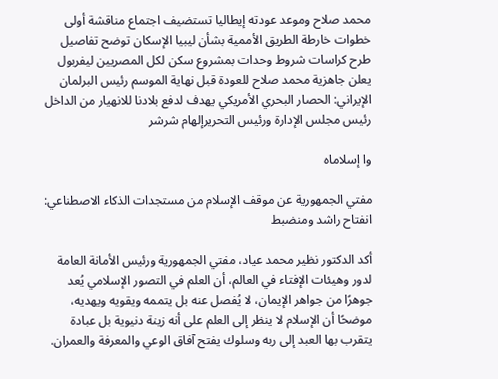محمد صلاح وموعد عودته إيطاليا تستضيف اجتماع مناقشة أولى خطوات خارطة الطريق الأممية بشأن ليبيا الإسكان توضح تفاصيل طرح كراسات شروط وحدات بمشروع سكن لكل المصريين ليفربول يعلن جاهزية محمد صلاح للعودة قبل نهاية الموسم رئيس البرلمان الإيراني: الحصار البحري الأمريكي يهدف لدفع بلادنا للانهيار من الداخل
رئيس مجلس الإدارة ورئيس التحريرإلهام شرشر

وا إسلاماه

مفتي الجمهورية عن موقف الإسلام من مستجدات الذكاء الاصطناعي: انفتاح راشد ومنضبط

أكد الدكتور نظير محمد عياد، مفتي الجمهورية ورئيس الأمانة العامة لدور وهيئات الإفتاء في العالم، أن العلم في التصور الإسلامي يُعد جوهرًا من جواهر الإيمان، لا يُفصل عنه بل يتممه ويقويه ويهديه، موضحًا أن الإسلام لا ينظر إلى العلم على أنه زينة دنيوية بل عبادة يتقرب بها العبد إلى ربه وسلوك يفتح آفاق الوعي والمعرفة والعمران.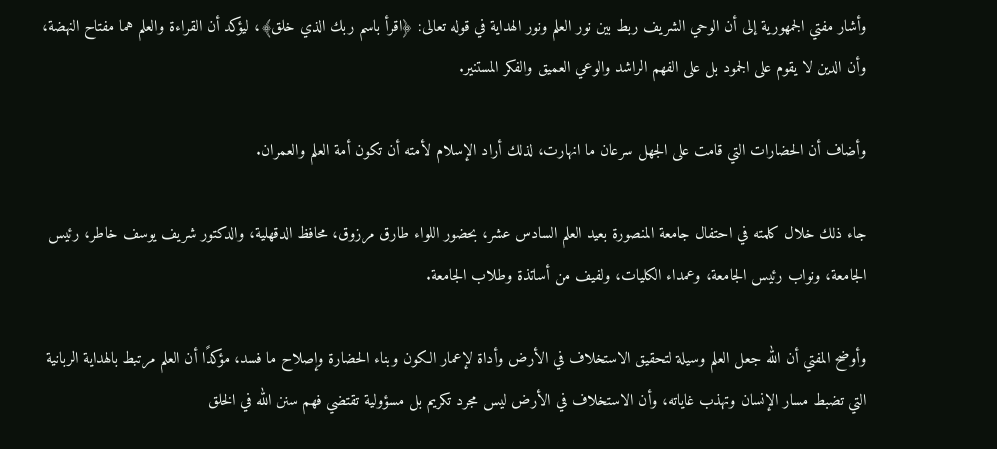وأشار مفتي الجمهورية إلى أن الوحي الشريف ربط بين نور العلم ونور الهداية في قوله تعالى: ﴿اقرأ باسم ربك الذي خلق﴾، ليؤكد أن القراءة والعلم هما مفتاح النهضة، وأن الدين لا يقوم على الجمود بل على الفهم الراشد والوعي العميق والفكر المستنير.

وأضاف أن الحضارات التي قامت على الجهل سرعان ما انهارت، لذلك أراد الإسلام لأمته أن تكون أمة العلم والعمران.

جاء ذلك خلال كلمته في احتفال جامعة المنصورة بعيد العلم السادس عشر، بحضور اللواء طارق مرزوق، محافظ الدقهلية، والدكتور شريف يوسف خاطر، رئيس الجامعة، ونواب رئيس الجامعة، وعمداء الكليات، ولفيف من أساتذة وطلاب الجامعة.

وأوضح المفتي أن الله جعل العلم وسيلة لتحقيق الاستخلاف في الأرض وأداة لإعمار الكون وبناء الحضارة وإصلاح ما فسد، مؤكدًا أن العلم مرتبط بالهداية الربانية التي تضبط مسار الإنسان وتهذب غاياته، وأن الاستخلاف في الأرض ليس مجرد تكريم بل مسؤولية تقتضي فهم سنن الله في الخلق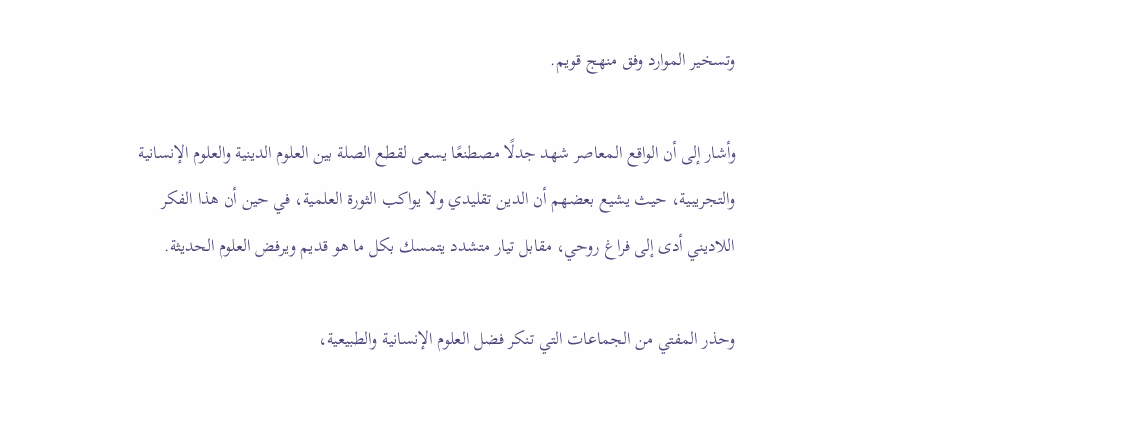وتسخير الموارد وفق منهج قويم.

وأشار إلى أن الواقع المعاصر شهد جدلًا مصطنعًا يسعى لقطع الصلة بين العلوم الدينية والعلوم الإنسانية والتجريبية، حيث يشيع بعضهم أن الدين تقليدي ولا يواكب الثورة العلمية، في حين أن هذا الفكر اللاديني أدى إلى فراغ روحي، مقابل تيار متشدد يتمسك بكل ما هو قديم ويرفض العلوم الحديثة.

وحذر المفتي من الجماعات التي تنكر فضل العلوم الإنسانية والطبيعية،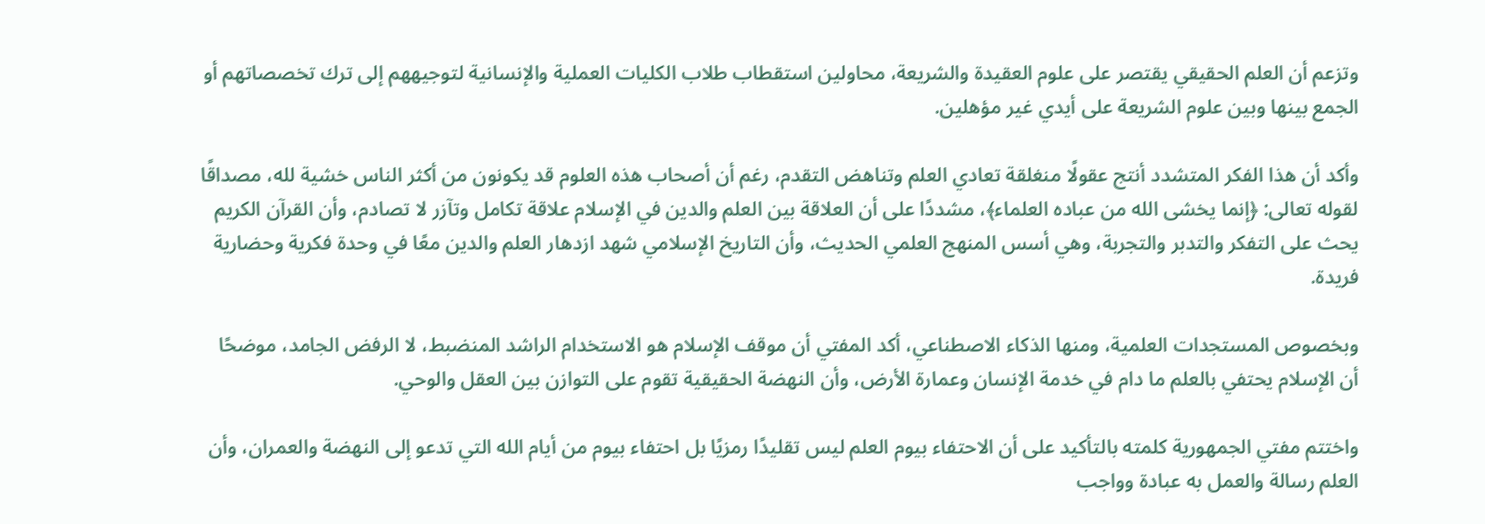وتزعم أن العلم الحقيقي يقتصر على علوم العقيدة والشريعة، محاولين استقطاب طلاب الكليات العملية والإنسانية لتوجيههم إلى ترك تخصصاتهم أو الجمع بينها وبين علوم الشريعة على أيدي غير مؤهلين.

وأكد أن هذا الفكر المتشدد أنتج عقولًا منغلقة تعادي العلم وتناهض التقدم، رغم أن أصحاب هذه العلوم قد يكونون من أكثر الناس خشية لله، مصداقًا لقوله تعالى: ﴿إنما يخشى الله من عباده العلماء﴾، مشددًا على أن العلاقة بين العلم والدين في الإسلام علاقة تكامل وتآزر لا تصادم، وأن القرآن الكريم يحث على التفكر والتدبر والتجربة، وهي أسس المنهج العلمي الحديث، وأن التاريخ الإسلامي شهد ازدهار العلم والدين معًا في وحدة فكرية وحضارية فريدة.

وبخصوص المستجدات العلمية، ومنها الذكاء الاصطناعي، أكد المفتي أن موقف الإسلام هو الاستخدام الراشد المنضبط، لا الرفض الجامد، موضحًا أن الإسلام يحتفي بالعلم ما دام في خدمة الإنسان وعمارة الأرض، وأن النهضة الحقيقية تقوم على التوازن بين العقل والوحي.

واختتم مفتي الجمهورية كلمته بالتأكيد على أن الاحتفاء بيوم العلم ليس تقليدًا رمزيًا بل احتفاء بيوم من أيام الله التي تدعو إلى النهضة والعمران، وأن العلم رسالة والعمل به عبادة وواجب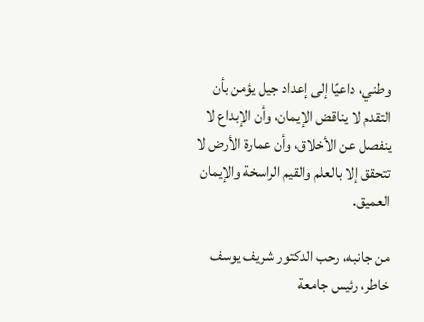وطني، داعيًا إلى إعداد جيل يؤمن بأن التقدم لا يناقض الإيمان، وأن الإبداع لا ينفصل عن الأخلاق، وأن عمارة الأرض لا تتحقق إلا بالعلم والقيم الراسخة والإيمان العميق.

من جانبه، رحب الدكتور شريف يوسف خاطر، رئيس جامعة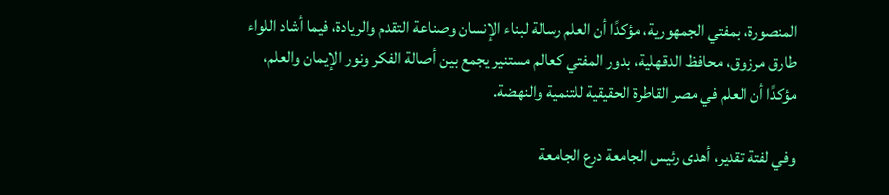المنصورة، بمفتي الجمهورية، مؤكدًا أن العلم رسالة لبناء الإنسان وصناعة التقدم والريادة، فيما أشاد اللواء طارق مرزوق، محافظ الدقهلية، بدور المفتي كعالم مستنير يجمع بين أصالة الفكر ونور الإيمان والعلم، مؤكدًا أن العلم في مصر القاطرة الحقيقية للتنمية والنهضة.

وفي لفتة تقدير، أهدى رئيس الجامعة درع الجامعة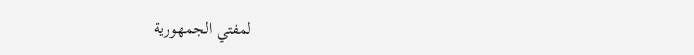لمفتي الجمهورية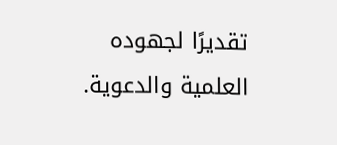تقديرًا لجهوده العلمية والدعوية.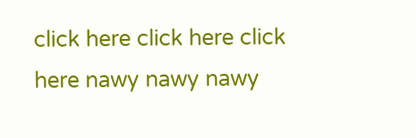click here click here click here nawy nawy nawy